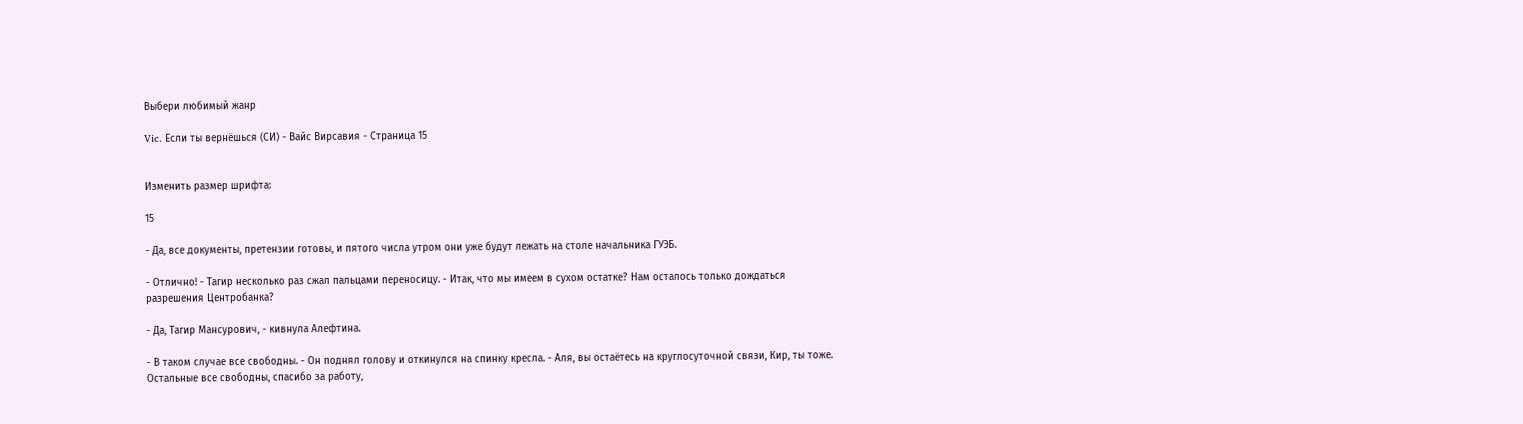Выбери любимый жанр

Vic. Если ты вернёшься (СИ) - Вайс Вирсавия - Страница 15


Изменить размер шрифта:

15

- Да, все документы, претензии готовы, и пятого числа утром они уже будут лежать на столе начальника ГУЭБ.

- Отлично! - Тагир несколько раз сжал пальцами переносицу. - Итак, что мы имеем в сухом остатке? Нам осталось только дождаться разрешения Центробанка?

- Да, Тагир Мансурович, - кивнула Алефтина.

- В таком случае все свободны. - Он поднял голову и откинулся на спинку кресла. - Аля, вы остаётесь на круглосуточной связи, Кир, ты тоже. Остальные все свободны, спасибо за работу,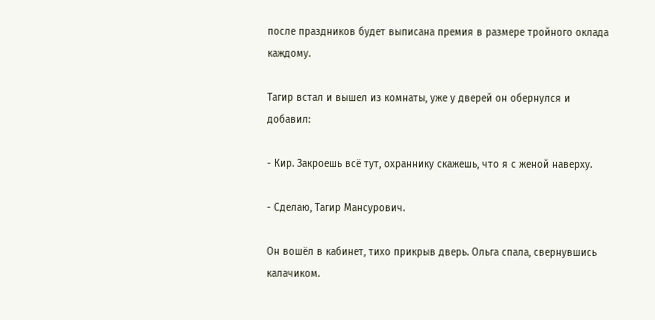после праздников будет выписана премия в размере тройного оклада каждому.

Тагир встал и вышел из комнаты, уже у дверей он обернулся и добавил:

- Кир. Закроешь всё тут, охраннику скажешь, что я с женой наверху.

- Сделаю, Тагир Мансурович.

Он вошёл в кабинет, тихо прикрыв дверь. Ольга спала, свернувшись калачиком.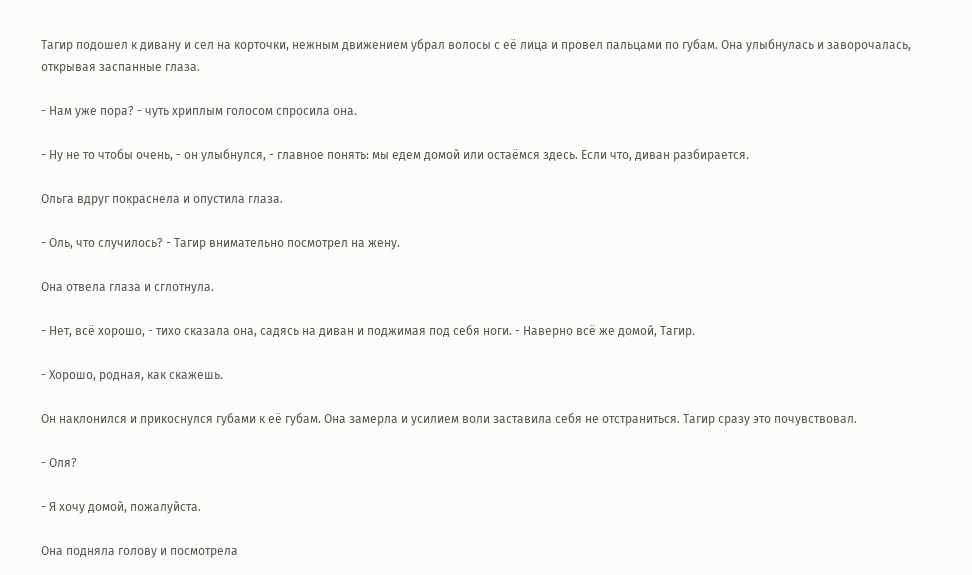Тагир подошел к дивану и сел на корточки, нежным движением убрал волосы с её лица и провел пальцами по губам. Она улыбнулась и заворочалась, открывая заспанные глаза.

- Нам уже пора? - чуть хриплым голосом спросила она.

- Ну не то чтобы очень, - он улыбнулся, - главное понять: мы едем домой или остаёмся здесь. Если что, диван разбирается.

Ольга вдруг покраснела и опустила глаза.

- Оль, что случилось? - Тагир внимательно посмотрел на жену.

Она отвела глаза и сглотнула.

- Нет, всё хорошо, - тихо сказала она, садясь на диван и поджимая под себя ноги. - Наверно всё же домой, Тагир.

- Хорошо, родная, как скажешь.

Он наклонился и прикоснулся губами к её губам. Она замерла и усилием воли заставила себя не отстраниться. Тагир сразу это почувствовал.

- Оля?

- Я хочу домой, пожалуйста.

Она подняла голову и посмотрела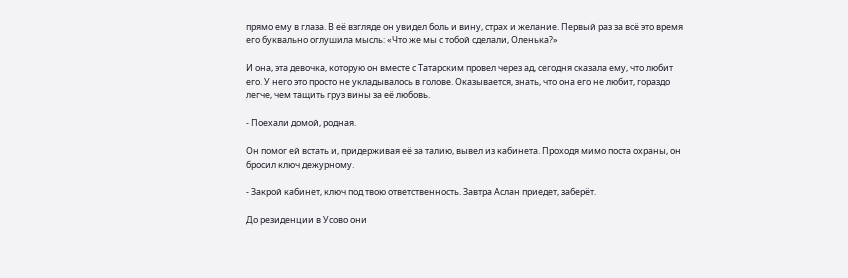прямо ему в глаза. В её взгляде он увидел боль и вину, страх и желание. Первый раз за всё это время его буквально оглушила мысль: «Что же мы с тобой сделали, Оленька?»

И она, эта девочка, которую он вместе с Татарским провел через ад, сегодня сказала ему, что любит его. У него это просто не укладывалось в голове. Оказывается, знать, что она его не любит, гораздо легче, чем тащить груз вины за её любовь.

- Поехали домой, родная.

Он помог ей встать и, придерживая её за талию, вывел из кабинета. Проходя мимо поста охраны, он бросил ключ дежурному.

- Закрой кабинет, ключ под твою ответственность. Завтра Аслан приедет, заберёт.

До резиденции в Усово они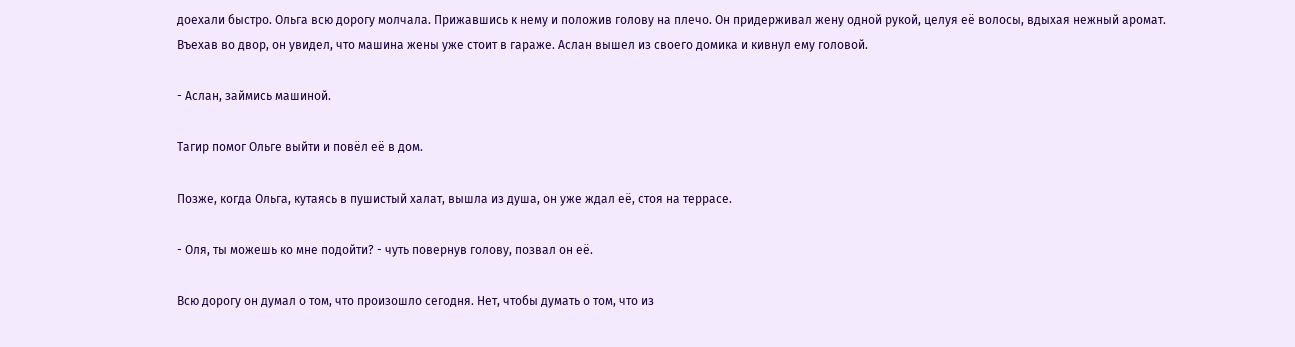доехали быстро. Ольга всю дорогу молчала. Прижавшись к нему и положив голову на плечо. Он придерживал жену одной рукой, целуя её волосы, вдыхая нежный аромат. Въехав во двор, он увидел, что машина жены уже стоит в гараже. Аслан вышел из своего домика и кивнул ему головой.

- Аслан, займись машиной.

Тагир помог Ольге выйти и повёл её в дом.

Позже, когда Ольга, кутаясь в пушистый халат, вышла из душа, он уже ждал её, стоя на террасе.

- Оля, ты можешь ко мне подойти? - чуть повернув голову, позвал он её.

Всю дорогу он думал о том, что произошло сегодня. Нет, чтобы думать о том, что из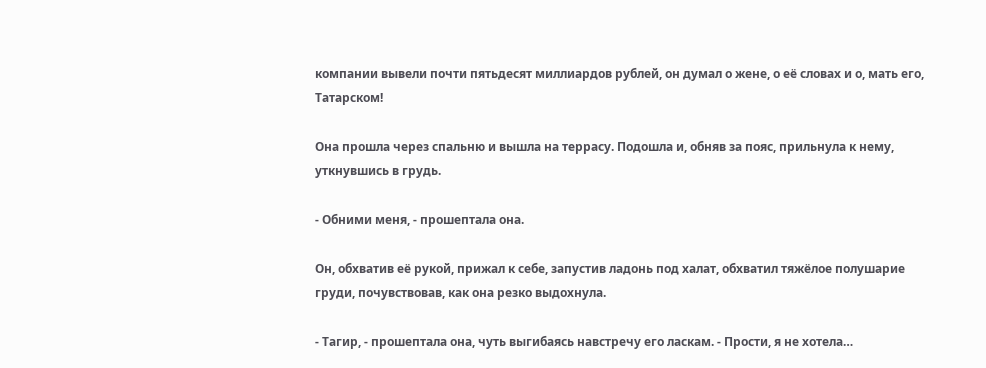компании вывели почти пятьдесят миллиардов рублей, он думал о жене, о её словах и о, мать его, Татарском!

Она прошла через спальню и вышла на террасу. Подошла и, обняв за пояс, прильнула к нему, уткнувшись в грудь.

- Обними меня, - прошептала она.

Он, обхватив её рукой, прижал к себе, запустив ладонь под халат, обхватил тяжёлое полушарие груди, почувствовав, как она резко выдохнула.

- Тагир, - прошептала она, чуть выгибаясь навстречу его ласкам. - Прости, я не хотела…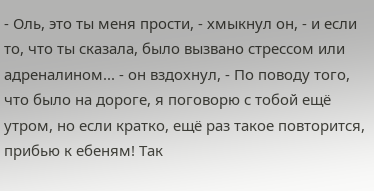- Оль, это ты меня прости, - хмыкнул он, - и если то, что ты сказала, было вызвано стрессом или адреналином... - он вздохнул, - По поводу того, что было на дороге, я поговорю с тобой ещё утром, но если кратко, ещё раз такое повторится, прибью к ебеням! Так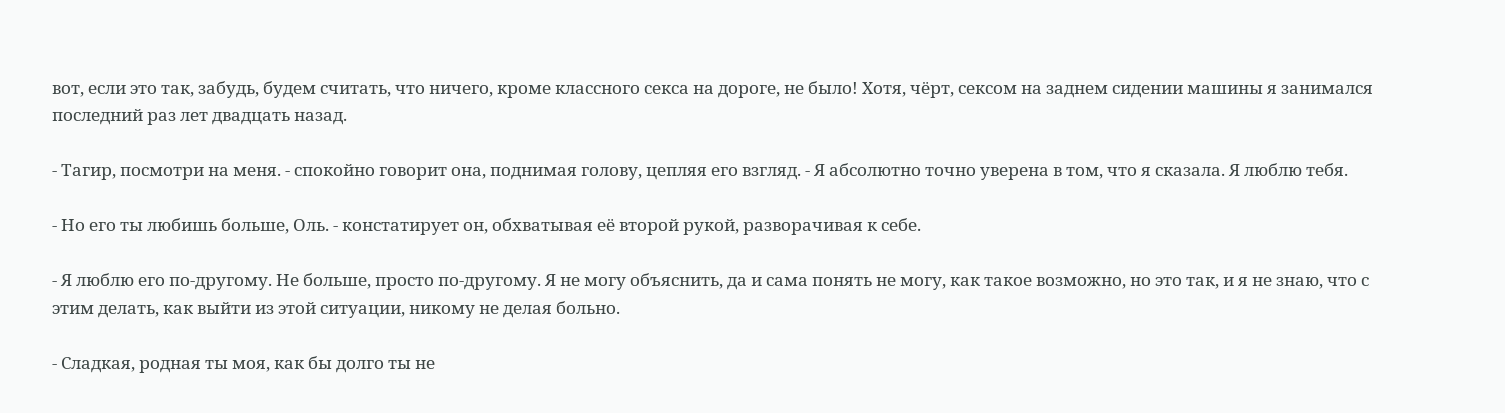вот, если это так, забудь, будем считать, что ничего, кроме классного секса на дороге, не было! Хотя, чёрт, сексом на заднем сидении машины я занимался последний раз лет двадцать назад.

- Тагир, посмотри на меня. - спокойно говорит она, поднимая голову, цепляя его взгляд. - Я абсолютно точно уверена в том, что я сказала. Я люблю тебя.

- Но его ты любишь больше, Оль. - констатирует он, обхватывая её второй рукой, разворачивая к себе.

- Я люблю его по-другому. Не больше, просто по-другому. Я не могу объяснить, да и сама понять не могу, как такое возможно, но это так, и я не знаю, что с этим делать, как выйти из этой ситуации, никому не делая больно.

- Сладкая, родная ты моя, как бы долго ты не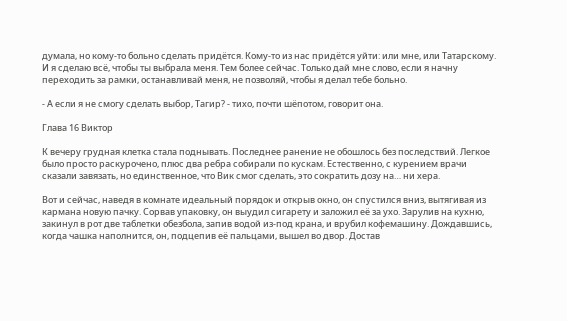думала, но кому-то больно сделать придётся. Кому-то из нас придётся уйти: или мне, или Татарскому. И я сделаю всё, чтобы ты выбрала меня. Тем более сейчас. Только дай мне слово, если я начну переходить за рамки, останавливай меня, не позволяй, чтобы я делал тебе больно.

- А если я не смогу сделать выбор, Тагир? - тихо, почти шёпотом, говорит она.

Глава 16 Виктор

К вечеру грудная клетка стала поднывать. Последнее ранение не обошлось без последствий. Легкое было просто раскурочено, плюс два ребра собирали по кускам. Естественно, с курением врачи сказали завязать, но единственное, что Вик смог сделать, это сократить дозу на… ни хера.

Вот и сейчас, наведя в комнате идеальный порядок и открыв окно, он спустился вниз, вытягивая из кармана новую пачку. Сорвав упаковку, он выудил сигарету и заложил её за ухо. Зарулив на кухню, закинул в рот две таблетки обезбола, запив водой из-под крана, и врубил кофемашину. Дождавшись, когда чашка наполнится, он, подцепив её пальцами, вышел во двор. Достав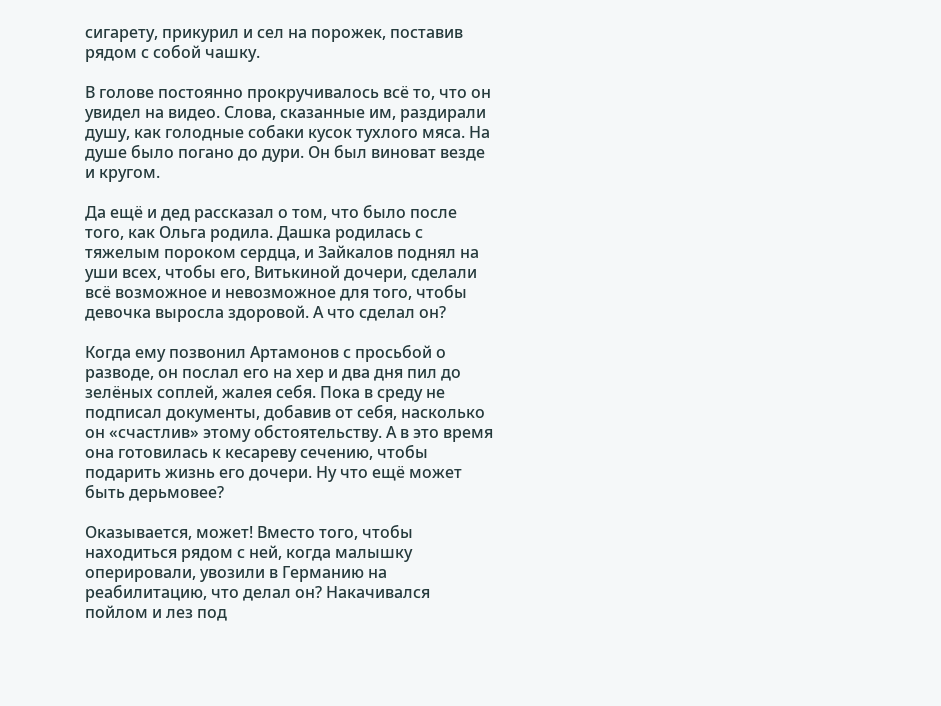сигарету, прикурил и сел на порожек, поставив рядом с собой чашку.

В голове постоянно прокручивалось всё то, что он увидел на видео. Слова, сказанные им, раздирали душу, как голодные собаки кусок тухлого мяса. На душе было погано до дури. Он был виноват везде и кругом.

Да ещё и дед рассказал о том, что было после того, как Ольга родила. Дашка родилась с тяжелым пороком сердца, и Зайкалов поднял на уши всех, чтобы его, Витькиной дочери, сделали всё возможное и невозможное для того, чтобы девочка выросла здоровой. А что сделал он?

Когда ему позвонил Артамонов с просьбой о разводе, он послал его на хер и два дня пил до зелёных соплей, жалея себя. Пока в среду не подписал документы, добавив от себя, насколько он «счастлив» этому обстоятельству. А в это время она готовилась к кесареву сечению, чтобы подарить жизнь его дочери. Ну что ещё может быть дерьмовее?

Оказывается, может! Вместо того, чтобы находиться рядом с ней, когда малышку оперировали, увозили в Германию на реабилитацию, что делал он? Накачивался пойлом и лез под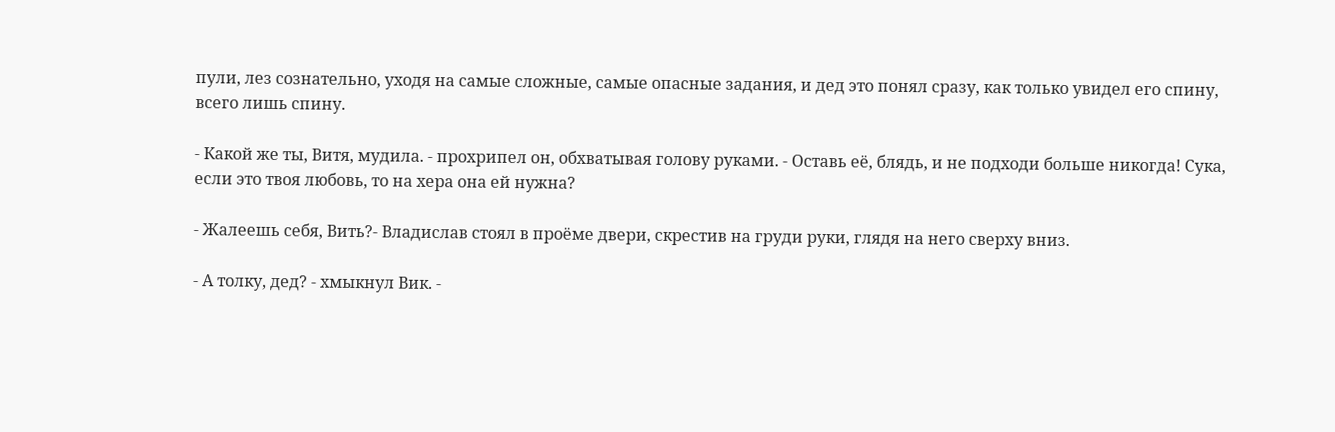пули, лез сознательно, уходя на самые сложные, самые опасные задания, и дед это понял сразу, как только увидел его спину, всего лишь спину.

- Какой же ты, Витя, мудила. - прохрипел он, обхватывая голову руками. - Оставь её, блядь, и не подходи больше никогда! Сука, если это твоя любовь, то на хера она ей нужна?

- Жалеешь себя, Вить?- Владислав стоял в проёме двери, скрестив на груди руки, глядя на него сверху вниз.

- А толку, дед? - хмыкнул Вик. -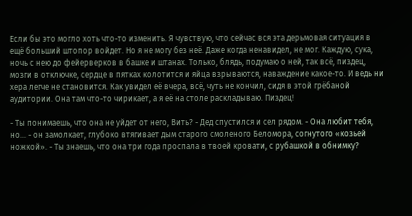Если бы это могло хоть что-то изменить. Я чувствую, что сейчас вся эта дерьмовая ситуация в ещё больший штопор войдет. Но я не могу без неё. Даже когда ненавидел, не мог. Каждую, сука, ночь с нею до фейерверков в башке и штанах. Только, блядь, подумаю о ней, так всё, пиздец, мозги в отключке, сердце в пятках колотится и яйца взрываются, наваждение какое-то. И ведь ни хера легче не становится. Как увидел её вчера, всё, чуть не кончил, сидя в этой грёбаной аудитории. Она там что-то чирикает, а я её на столе раскладываю. Пиздец!

- Ты понимаешь, что она не уйдет от него, Вить? - Дед спустился и сел рядом. - Она любит тебя, но... - он замолкает, глубоко втягивает дым старого смоленого Беломора, согнутого «козьей ножкой». - Ты знаешь, что она три года проспала в твоей кровати, с рубашкой в обнимку?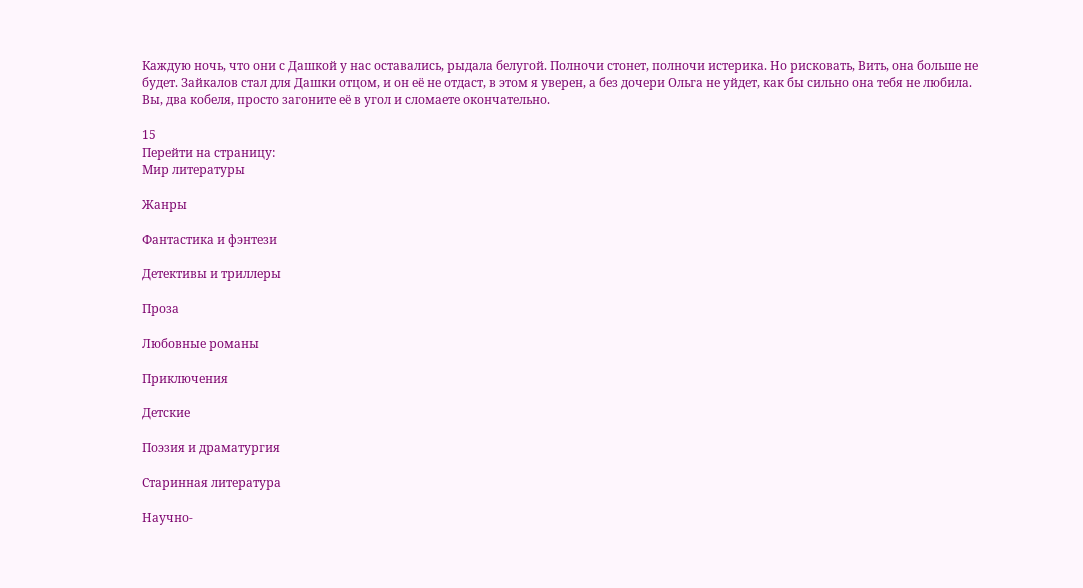Каждую ночь, что они с Дашкой у нас оставались, рыдала белугой. Полночи стонет, полночи истерика. Но рисковать, Вить, она больше не будет. Зайкалов стал для Дашки отцом, и он её не отдаст, в этом я уверен, а без дочери Ольга не уйдет, как бы сильно она тебя не любила. Вы, два кобеля, просто загоните её в угол и сломаете окончательно.

15
Перейти на страницу:
Мир литературы

Жанры

Фантастика и фэнтези

Детективы и триллеры

Проза

Любовные романы

Приключения

Детские

Поэзия и драматургия

Старинная литература

Научно-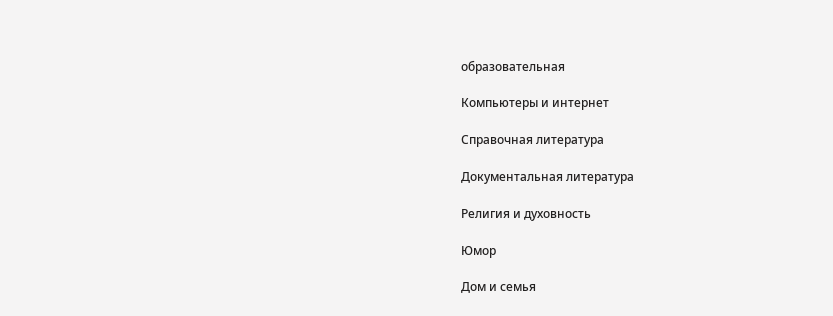образовательная

Компьютеры и интернет

Справочная литература

Документальная литература

Религия и духовность

Юмор

Дом и семья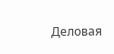Деловая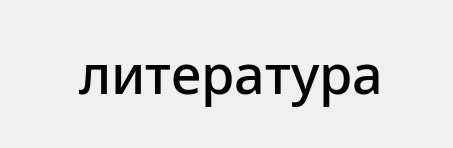литература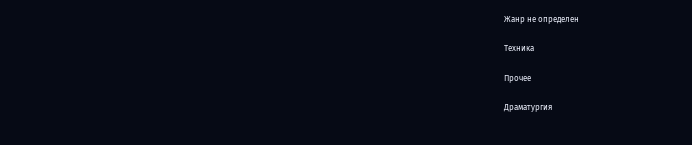Жанр не определен

Техника

Прочее

Драматургия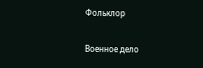Фольклор

Военное дело